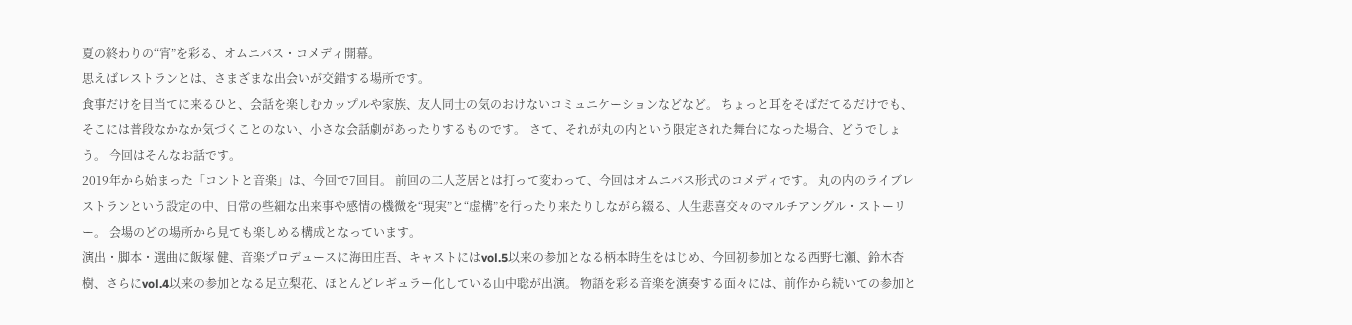夏の終わりの“宵”を彩る、オムニバス・コメディ開幕。
思えばレストランとは、さまざまな出会いが交錯する場所です。
食事だけを目当てに来るひと、会話を楽しむカップルや家族、友人同士の気のおけないコミュニケーションなどなど。 ちょっと耳をそばだてるだけでも、そこには普段なかなか気づくことのない、小さな会話劇があったりするものです。 さて、それが丸の内という限定された舞台になった場合、どうでしょう。 今回はそんなお話です。
2019年から始まった「コントと音楽」は、今回で7回目。 前回の二人芝居とは打って変わって、今回はオムニバス形式のコメディです。 丸の内のライブレストランという設定の中、日常の些細な出来事や感情の機微を“現実”と“虚構”を行ったり来たりしながら綴る、人生悲喜交々のマルチアングル・ストーリー。 会場のどの場所から見ても楽しめる構成となっています。
演出・脚本・選曲に飯塚 健、音楽プロデュースに海田庄吾、キャストにはvol.5以来の参加となる柄本時生をはじめ、今回初参加となる西野七瀬、鈴木杏樹、さらにvol.4以来の参加となる足立梨花、ほとんどレギュラー化している山中聡が出演。 物語を彩る音楽を演奏する面々には、前作から続いての参加と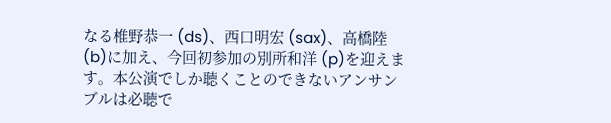なる椎野恭一 (ds)、西口明宏 (sax)、高橋陸 (b)に加え、今回初参加の別所和洋 (p)を迎えます。本公演でしか聴くことのできないアンサンブルは必聴で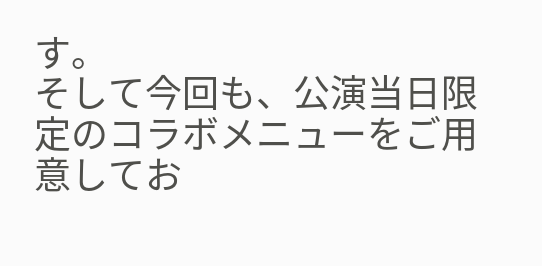す。
そして今回も、公演当日限定のコラボメニューをご用意してお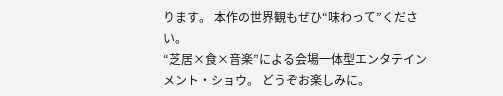ります。 本作の世界観もぜひ“味わって”ください。
“芝居×食×音楽”による会場一体型エンタテインメント・ショウ。 どうぞお楽しみに。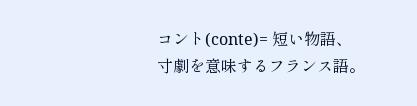コント(conte)= 短い物語、寸劇を意味するフランス語。